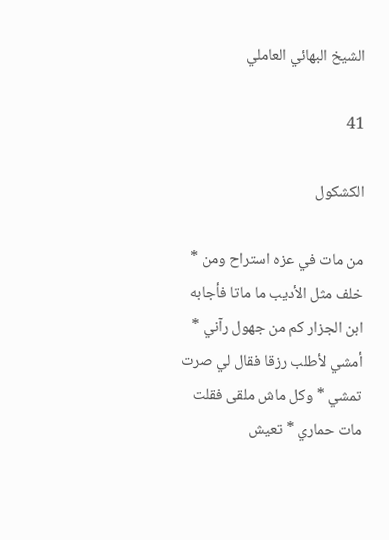الشيخ البهائي العاملي

41

الكشكول

من مات في عزه استراح ومن * خلف مثل الأديب ما ماتا فأجابه ابن الجزار كم من جهول رآني * أمشي لأطلب رزقا فقال لي صرت تمشي * وكل ماش ملقى فقلت مات حماري * تعيش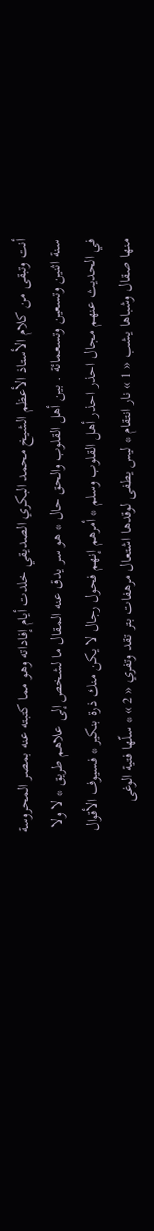أنت وتبقى من كلام الأستاذ الأعظم الشيخ محمد البكري الصديقي خلدت أيام إفاداته وهو مما كتبته عنه بمصر المحروسة سنة اثنين وتسعين وتسعمائة . بين أهل القلوب والحق حال * هو سر يدق عنه المقال ما لشخص إلى علاهم طريق * لا ولا في الحديث عنهم مجال احذر احذر أهل القلوب وسلم * أمرهم إنهم فحول رجال لا يكن منك ذرة بنكير * فسيوف الأقوال منها صقال وشباها يشب « 1 » نار انتقام * ليس يطفى لوقدها اشتعال مرهفات بتر تقد وتفري « 2 » * سلّها فتية الوغى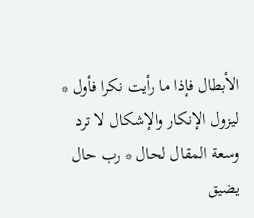الأبطال فإذا ما رأيت نكرا فأول * ليزول الإنكار والإشكال لا ترد وسعة المقال لحال * رب حال يضيق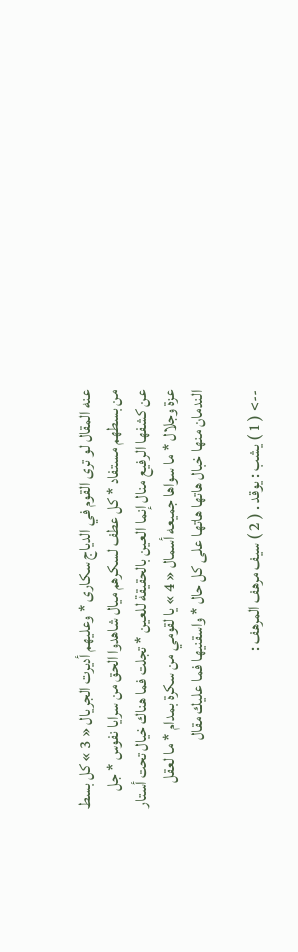عنه المقال لو ترى القوم في الدياج سكارى * وعليهم أديرت الجريال « 3 » كل بسط من بسطهم مستفاد * كل عطف لسكرهم ميال شاهدوا الحق من سرايا نفوس * جل عن كشفها الرفيع منال إنما العين بالحقيقة للعين * تجلت فما هناك خيال تحت أستار عزة وجلال * ما سواها جميعه أسمال « 4 » يا لقومي من سكرة بمدام * ما لعقل الندمان منها خبال هاتها هاتها على كل حال * واسقنيها فما عليك مقال

--> ( 1 ) يشب : يوقد . ( 2 ) سيف مرهف المرهف :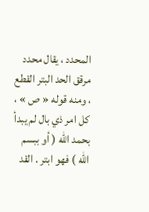المحدد ، يقال محدد مرقق الحد البتر القطع ، ومنه قوله « ص » ، كل امر ذي بال لم يبدأ بحمد اللّه ( أو ببسم اللّه ) فهو ابتر . القد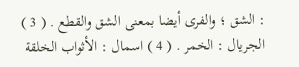: الشق ؛ والفرى أيضا بمعنى الشق والقطع . ( 3 ) الجريال : الخمر . ( 4 ) اسمال : الأثواب الخلقة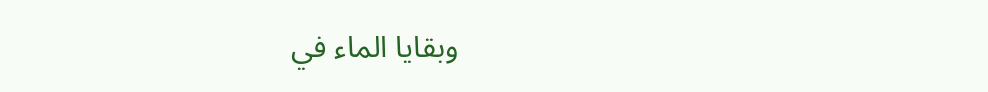وبقايا الماء في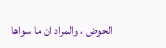الحوض ، والمراد ان ما سواها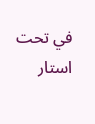في تحت استار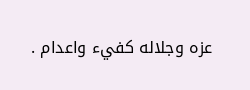عزه وجلاله كفيء واعدام .